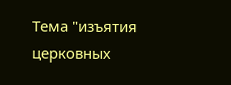Тема "изъятия церковных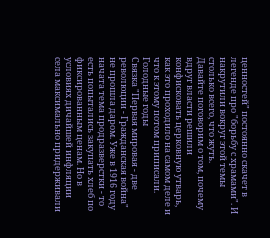ценностей" постоянно скачет в легенде про "борьбу с храмами". И накрутили вокруг этой темы столько всего, что жуть.
Давайте поговорим о том, почему вдруг власти решили конфисковать церковную утварь, как это проходило на самом деле и что к этому потом приписали.
Голодные годы
Связка "Первая мировая - две революции - Гражданская война" не прошла даром. Уже в 1916 году начата тема продразверстки - то есть попытались закупать хлеб по фиксированным ценам. Но в условиях дичайшей инфляции села максимально придерживали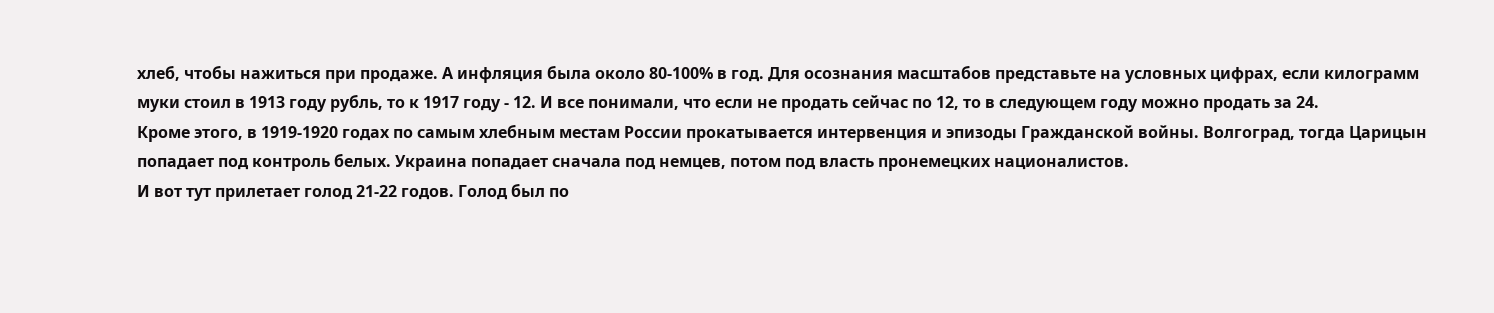хлеб, чтобы нажиться при продаже. А инфляция была около 80-100% в год. Для осознания масштабов представьте на условных цифрах, если килограмм муки стоил в 1913 году рубль, то к 1917 году - 12. И все понимали, что если не продать сейчас по 12, то в следующем году можно продать за 24.
Кроме этого, в 1919-1920 годах по самым хлебным местам России прокатывается интервенция и эпизоды Гражданской войны. Волгоград, тогда Царицын попадает под контроль белых. Украина попадает сначала под немцев, потом под власть пронемецких националистов.
И вот тут прилетает голод 21-22 годов. Голод был по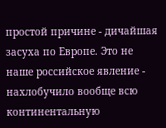простой причине - дичайшая засуха по Европе. Это не наше российское явление - нахлобучило вообще всю континентальную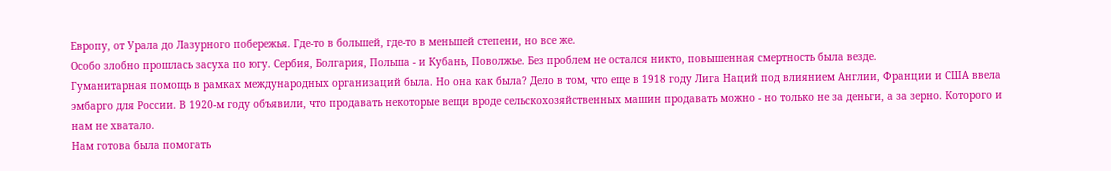Европу, от Урала до Лазурного побережья. Где-то в большей, где-то в меньшей степени, но все же.
Особо злобно прошлась засуха по югу. Сербия, Болгария, Польша - и Кубань, Поволжье. Без проблем не остался никто, повышенная смертность была везде.
Гуманитарная помощь в рамках международных организаций была. Но она как была? Дело в том, что еще в 1918 году Лига Наций под влиянием Англии, Франции и США ввела эмбарго для России. В 1920-м году объявили, что продавать некоторые вещи вроде сельскохозяйственных машин продавать можно - но только не за деньги, а за зерно. Которого и нам не хватало.
Нам готова была помогать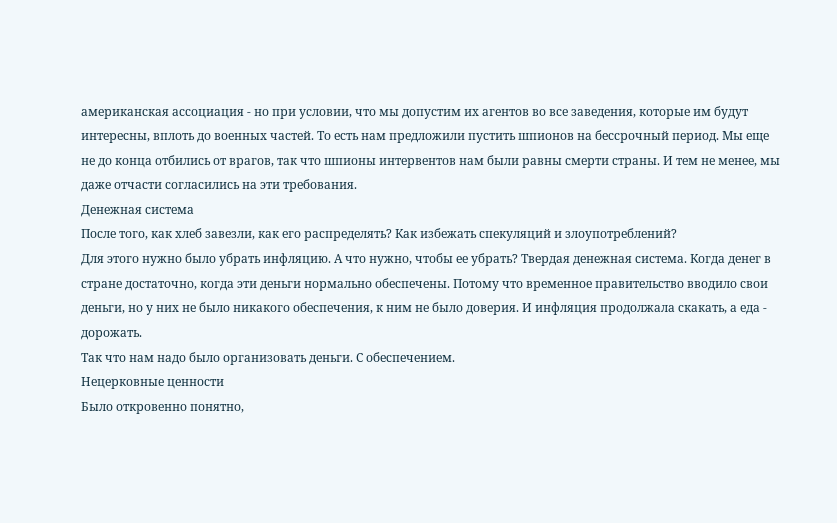американская ассоциация - но при условии, что мы допустим их агентов во все заведения, которые им будут интересны, вплоть до военных частей. То есть нам предложили пустить шпионов на бессрочный период. Мы еще не до конца отбились от врагов, так что шпионы интервентов нам были равны смерти страны. И тем не менее, мы даже отчасти согласились на эти требования.
Денежная система
После того, как хлеб завезли, как его распределять? Как избежать спекуляций и злоупотреблений?
Для этого нужно было убрать инфляцию. А что нужно, чтобы ее убрать? Твердая денежная система. Когда денег в стране достаточно, когда эти деньги нормально обеспечены. Потому что временное правительство вводило свои деньги, но у них не было никакого обеспечения, к ним не было доверия. И инфляция продолжала скакать, а еда - дорожать.
Так что нам надо было организовать деньги. С обеспечением.
Нецерковные ценности
Было откровенно понятно,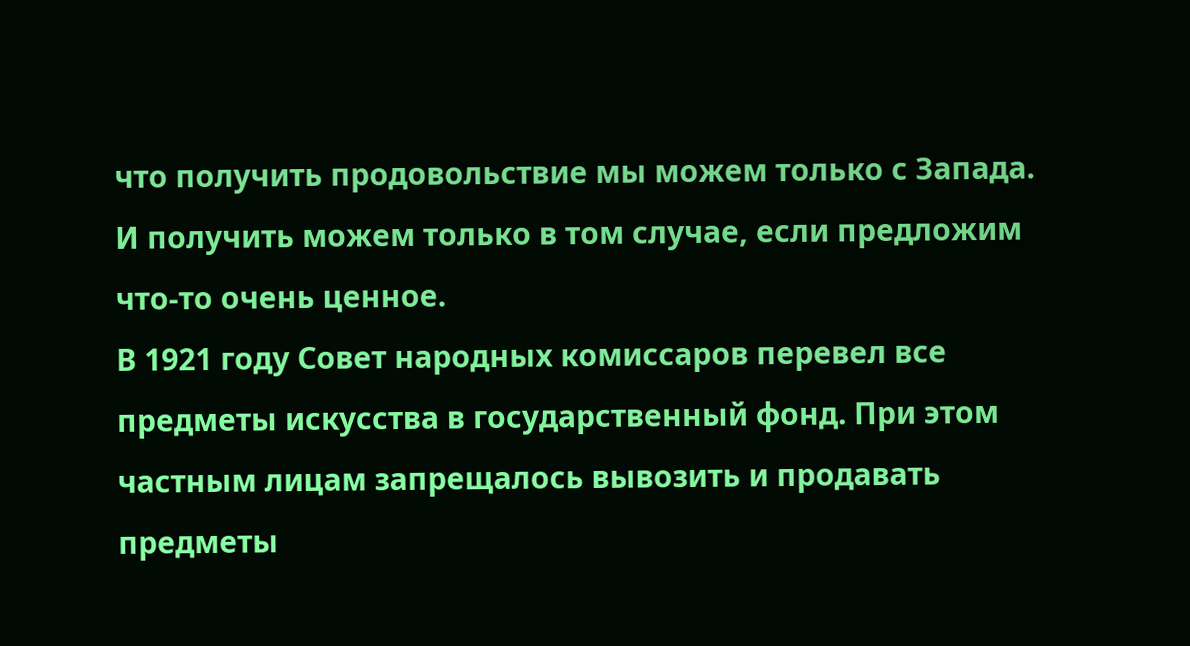что получить продовольствие мы можем только с Запада. И получить можем только в том случае, если предложим что-то очень ценное.
В 1921 году Совет народных комиссаров перевел все предметы искусства в государственный фонд. При этом частным лицам запрещалось вывозить и продавать предметы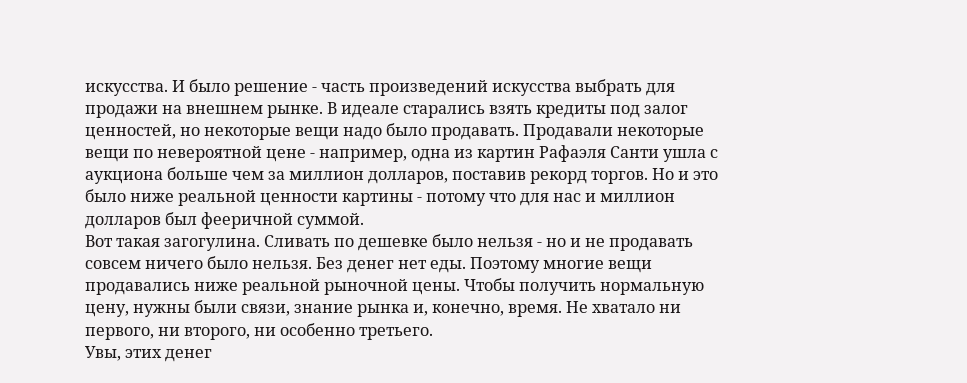искусства. И было решение - часть произведений искусства выбрать для продажи на внешнем рынке. В идеале старались взять кредиты под залог ценностей, но некоторые вещи надо было продавать. Продавали некоторые вещи по невероятной цене - например, одна из картин Рафаэля Санти ушла с аукциона больше чем за миллион долларов, поставив рекорд торгов. Но и это было ниже реальной ценности картины - потому что для нас и миллион долларов был фееричной суммой.
Вот такая загогулина. Сливать по дешевке было нельзя - но и не продавать совсем ничего было нельзя. Без денег нет еды. Поэтому многие вещи продавались ниже реальной рыночной цены. Чтобы получить нормальную цену, нужны были связи, знание рынка и, конечно, время. Не хватало ни первого, ни второго, ни особенно третьего.
Увы, этих денег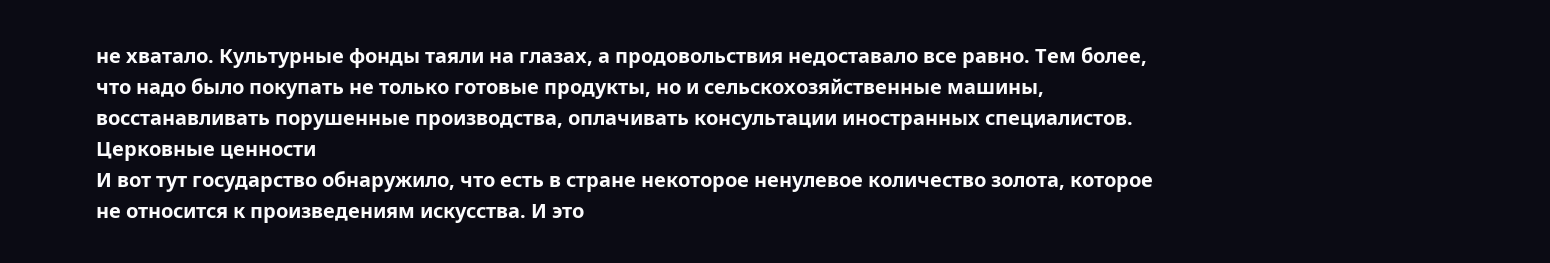не хватало. Культурные фонды таяли на глазах, а продовольствия недоставало все равно. Тем более, что надо было покупать не только готовые продукты, но и сельскохозяйственные машины, восстанавливать порушенные производства, оплачивать консультации иностранных специалистов.
Церковные ценности
И вот тут государство обнаружило, что есть в стране некоторое ненулевое количество золота, которое не относится к произведениям искусства. И это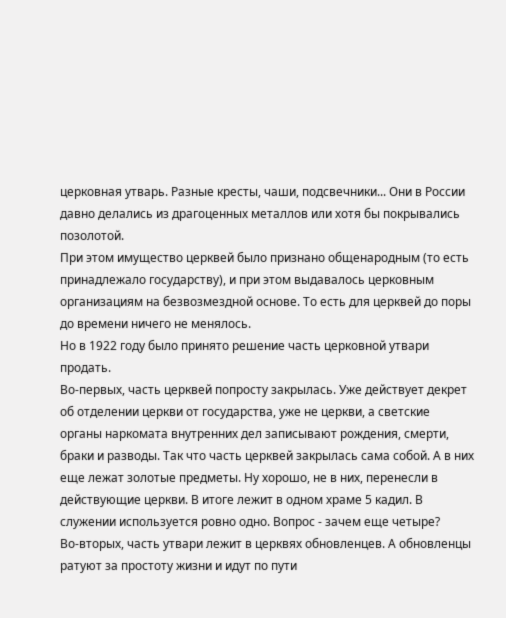церковная утварь. Разные кресты, чаши, подсвечники... Они в России давно делались из драгоценных металлов или хотя бы покрывались позолотой.
При этом имущество церквей было признано общенародным (то есть принадлежало государству), и при этом выдавалось церковным организациям на безвозмездной основе. То есть для церквей до поры до времени ничего не менялось.
Но в 1922 году было принято решение часть церковной утвари продать.
Во-первых, часть церквей попросту закрылась. Уже действует декрет об отделении церкви от государства, уже не церкви, а светские органы наркомата внутренних дел записывают рождения, смерти, браки и разводы. Так что часть церквей закрылась сама собой. А в них еще лежат золотые предметы. Ну хорошо, не в них, перенесли в действующие церкви. В итоге лежит в одном храме 5 кадил. В служении используется ровно одно. Вопрос - зачем еще четыре?
Во-вторых, часть утвари лежит в церквях обновленцев. А обновленцы ратуют за простоту жизни и идут по пути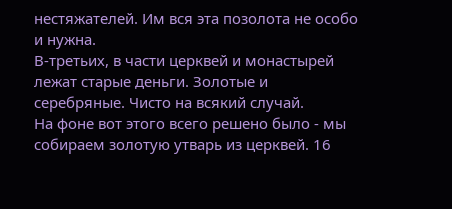нестяжателей. Им вся эта позолота не особо и нужна.
В-третьих, в части церквей и монастырей лежат старые деньги. Золотые и серебряные. Чисто на всякий случай.
На фоне вот этого всего решено было - мы собираем золотую утварь из церквей. 16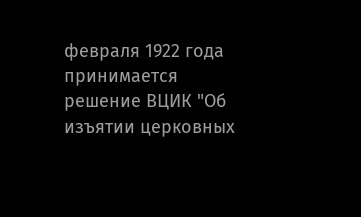февраля 1922 года принимается решение ВЦИК "Об изъятии церковных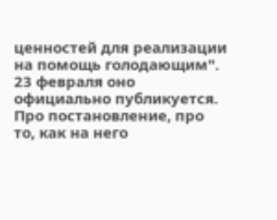ценностей для реализации на помощь голодающим". 23 февраля оно официально публикуется.
Про постановление, про то, как на него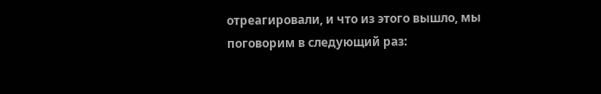отреагировали, и что из этого вышло, мы поговорим в следующий раз: